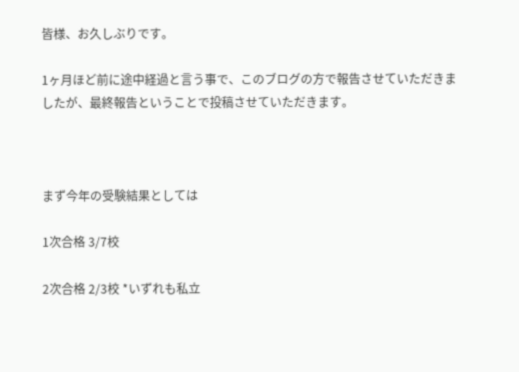皆様、お久しぶりです。

1ヶ月ほど前に途中経過と言う事で、このブログの方で報告させていただきましたが、最終報告ということで投稿させていただきます。



まず今年の受験結果としては

1次合格 3/7校

2次合格 2/3校 *いずれも私立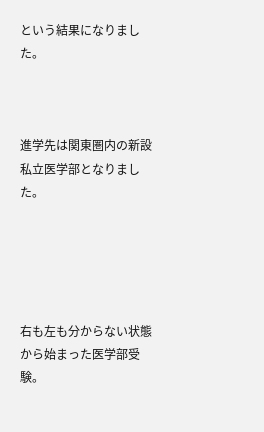という結果になりました。



進学先は関東圏内の新設私立医学部となりました。





右も左も分からない状態から始まった医学部受験。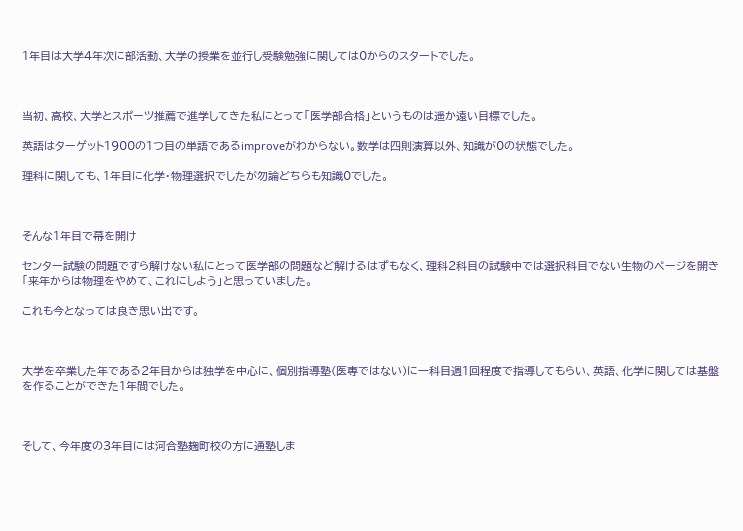1年目は大学4年次に部活動、大学の授業を並行し受験勉強に関しては0からのスタートでした。



当初、高校、大学とスポーツ推薦で進学してきた私にとって「医学部合格」というものは遥か遠い目標でした。

英語はターゲット1900の1つ目の単語であるimproveがわからない。数学は四則演算以外、知識が0の状態でした。

理科に関しても、1年目に化学・物理選択でしたが勿論どちらも知識0でした。



そんな1年目で幕を開け

センター試験の問題ですら解けない私にとって医学部の問題など解けるはずもなく、理科2科目の試験中では選択科目でない生物のページを開き「来年からは物理をやめて、これにしよう」と思っていました。

これも今となっては良き思い出です。



大学を卒業した年である2年目からは独学を中心に、個別指導塾(医専ではない)に一科目週1回程度で指導してもらい、英語、化学に関しては基盤を作ることができた1年間でした。



そして、今年度の3年目には河合塾麹町校の方に通塾しま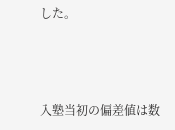した。



入塾当初の偏差値は数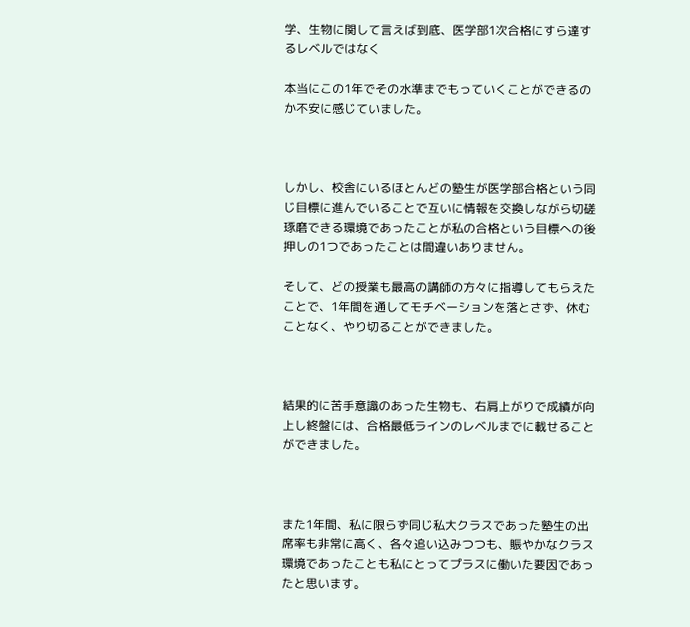学、生物に関して言えば到底、医学部1次合格にすら達するレベルではなく

本当にこの1年でその水準までもっていくことができるのか不安に感じていました。



しかし、校舎にいるほとんどの塾生が医学部合格という同じ目標に進んでいることで互いに情報を交換しながら切磋琢磨できる環境であったことが私の合格という目標への後押しの1つであったことは間違いありません。

そして、どの授業も最高の講師の方々に指導してもらえたことで、1年間を通してモチベーションを落とさず、休むことなく、やり切ることができました。



結果的に苦手意識のあった生物も、右肩上がりで成績が向上し終盤には、合格最低ラインのレベルまでに載せることができました。



また1年間、私に限らず同じ私大クラスであった塾生の出席率も非常に高く、各々追い込みつつも、賑やかなクラス環境であったことも私にとってプラスに働いた要因であったと思います。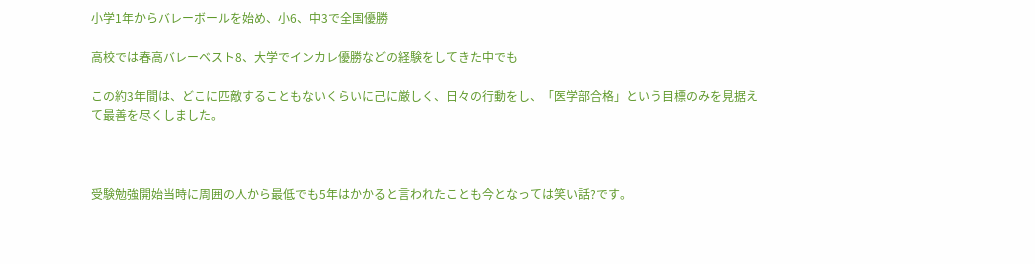小学1年からバレーボールを始め、小6、中3で全国優勝

高校では春高バレーベスト8、大学でインカレ優勝などの経験をしてきた中でも

この約3年間は、どこに匹敵することもないくらいに己に厳しく、日々の行動をし、「医学部合格」という目標のみを見据えて最善を尽くしました。



受験勉強開始当時に周囲の人から最低でも5年はかかると言われたことも今となっては笑い話?です。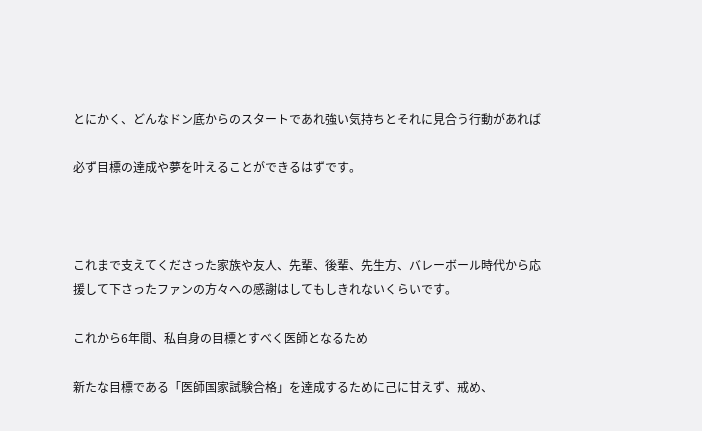とにかく、どんなドン底からのスタートであれ強い気持ちとそれに見合う行動があれば

必ず目標の達成や夢を叶えることができるはずです。



これまで支えてくださった家族や友人、先輩、後輩、先生方、バレーボール時代から応援して下さったファンの方々への感謝はしてもしきれないくらいです。

これから6年間、私自身の目標とすべく医師となるため

新たな目標である「医師国家試験合格」を達成するために己に甘えず、戒め、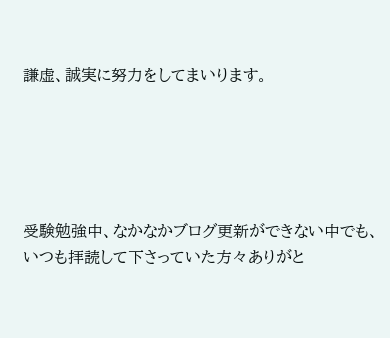謙虚、誠実に努力をしてまいります。





受験勉強中、なかなかブログ更新ができない中でも、いつも拝読して下さっていた方々ありがと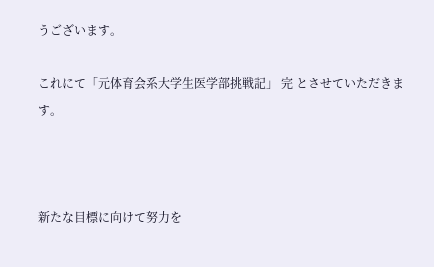うございます。

これにて「元体育会系大学生医学部挑戦記」 完 とさせていただきます。



新たな目標に向けて努力を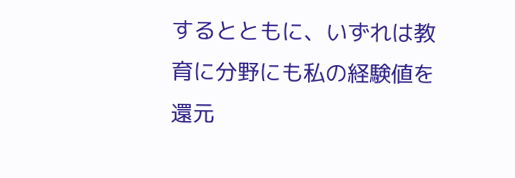するとともに、いずれは教育に分野にも私の経験値を還元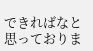できればなと思っておりま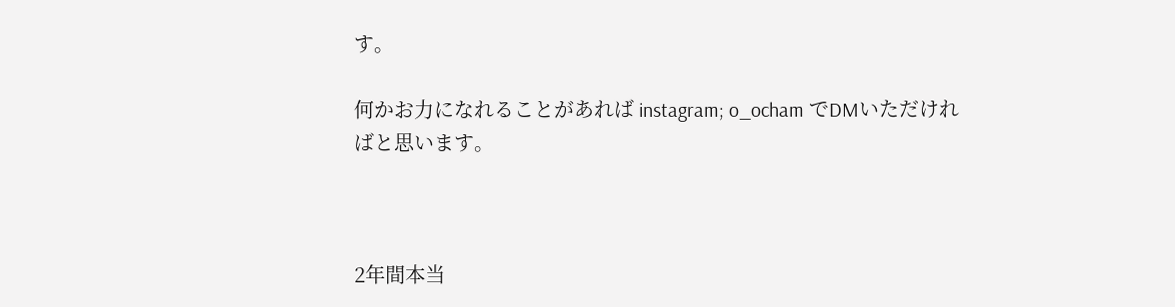す。

何かお力になれることがあれば instagram; o_ocham でDMいただければと思います。



2年間本当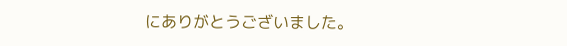にありがとうございました。